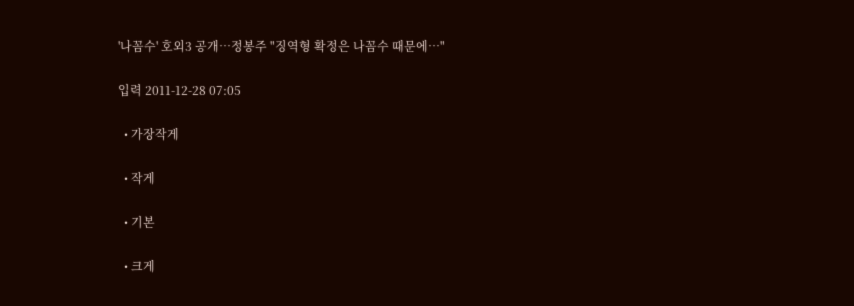'나꼼수' 호외3 공개…정봉주 "징역형 확정은 나꼼수 때문에…"

입력 2011-12-28 07:05

  • 가장작게

  • 작게

  • 기본

  • 크게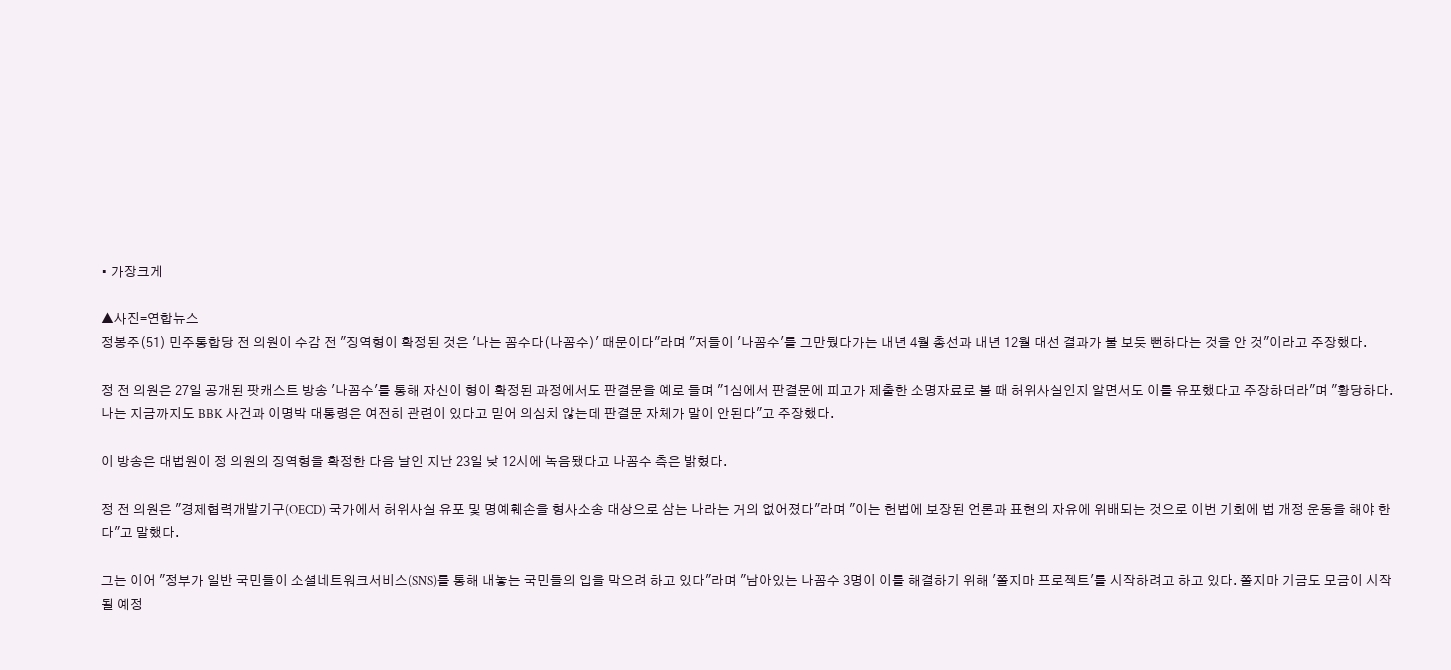• 가장크게

▲사진=연합뉴스
정봉주(51) 민주통합당 전 의원이 수감 전 "징역형이 확정된 것은 '나는 꼼수다(나꼼수)' 때문이다"라며 "저들이 '나꼼수'를 그만뒀다가는 내년 4월 총선과 내년 12월 대선 결과가 불 보듯 뻔하다는 것을 안 것"이라고 주장했다.

정 전 의원은 27일 공개된 팟캐스트 방송 '나꼼수'를 통해 자신이 형이 확정된 과정에서도 판결문을 예로 들며 "1심에서 판결문에 피고가 제출한 소명자료로 볼 때 허위사실인지 알면서도 이를 유포했다고 주장하더라"며 "황당하다. 나는 지금까지도 BBK 사건과 이명박 대통령은 여전히 관련이 있다고 믿어 의심치 않는데 판결문 자체가 말이 안된다"고 주장했다.

이 방송은 대법원이 정 의원의 징역형을 확정한 다음 날인 지난 23일 낮 12시에 녹음됐다고 나꼼수 측은 밝혔다.

정 전 의원은 "경제협력개발기구(OECD) 국가에서 허위사실 유포 및 명예훼손을 형사소송 대상으로 삼는 나라는 거의 없어졌다"라며 "이는 헌법에 보장된 언론과 표현의 자유에 위배되는 것으로 이번 기회에 법 개정 운동을 해야 한다"고 말했다.

그는 이어 "정부가 일반 국민들이 소셜네트워크서비스(SNS)를 통해 내놓는 국민들의 입을 막으려 하고 있다"라며 "남아있는 나꼼수 3명이 이를 해결하기 위해 '쫄지마 프로젝트'를 시작하려고 하고 있다. 쫄지마 기금도 모금이 시작될 예정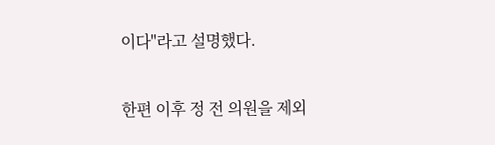이다"라고 설명했다.

한편 이후 정 전 의원을 제외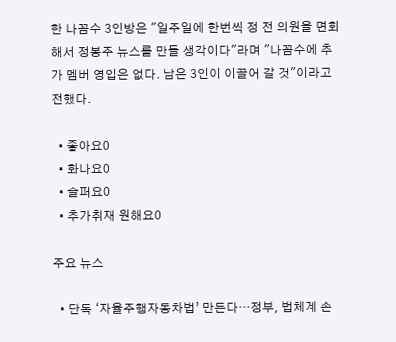한 나꼼수 3인방은 "일주일에 한번씩 정 전 의원을 면회해서 정봉주 뉴스를 만들 생각이다"라며 "나꼼수에 추가 멤버 영입은 없다. 남은 3인이 이끌어 갈 것"이라고 전했다.

  • 좋아요0
  • 화나요0
  • 슬퍼요0
  • 추가취재 원해요0

주요 뉴스

  • 단독 ‘자율주행자동차법’ 만든다…정부, 법체계 손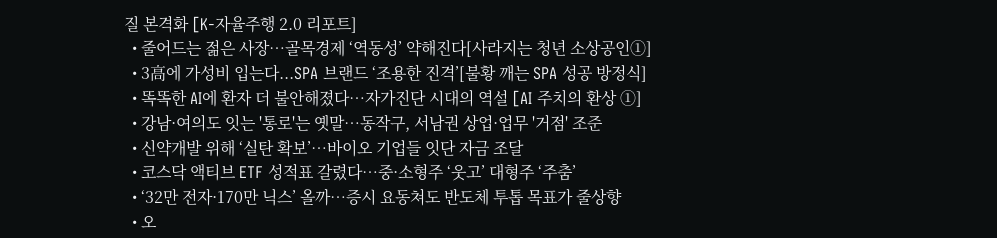질 본격화 [K-자율주행 2.0 리포트]
  • 줄어드는 젊은 사장…골목경제 ‘역동성’ 약해진다[사라지는 청년 소상공인①]
  • 3高에 가성비 입는다...SPA 브랜드 ‘조용한 진격’[불황 깨는 SPA 성공 방정식]
  • 똑똑한 AI에 환자 더 불안해졌다…자가진단 시대의 역설 [AI 주치의 환상 ①]
  • 강남·여의도 잇는 '통로'는 옛말⋯동작구, 서남권 상업·업무 '거점' 조준
  • 신약개발 위해 ‘실탄 확보’…바이오 기업들 잇단 자금 조달
  • 코스닥 액티브 ETF 성적표 갈렸다…중·소형주 ‘웃고’ 대형주 ‘주춤’
  • ‘32만 전자·170만 닉스’ 올까…증시 요동쳐도 반도체 투톱 목표가 줄상향
  • 오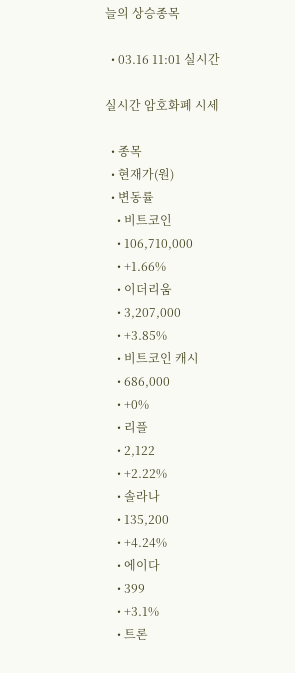늘의 상승종목

  • 03.16 11:01 실시간

실시간 암호화폐 시세

  • 종목
  • 현재가(원)
  • 변동률
    • 비트코인
    • 106,710,000
    • +1.66%
    • 이더리움
    • 3,207,000
    • +3.85%
    • 비트코인 캐시
    • 686,000
    • +0%
    • 리플
    • 2,122
    • +2.22%
    • 솔라나
    • 135,200
    • +4.24%
    • 에이다
    • 399
    • +3.1%
    • 트론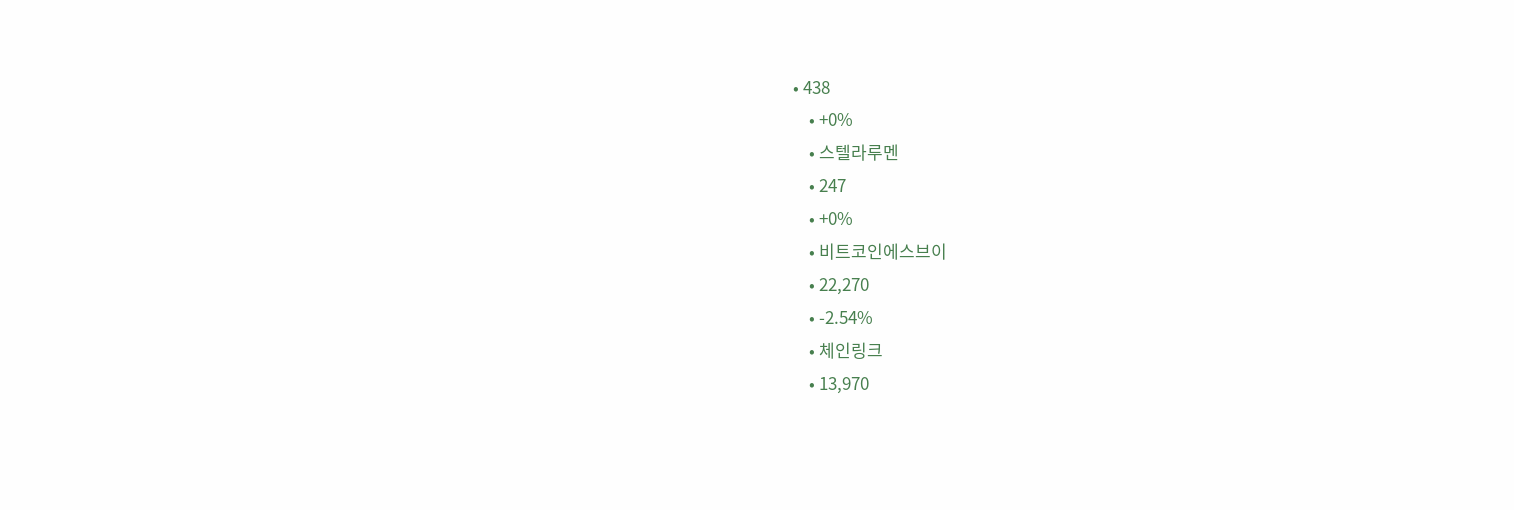• 438
    • +0%
    • 스텔라루멘
    • 247
    • +0%
    • 비트코인에스브이
    • 22,270
    • -2.54%
    • 체인링크
    • 13,970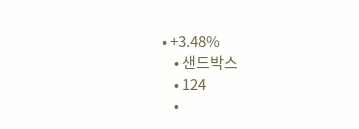• +3.48%
    • 샌드박스
    • 124
    •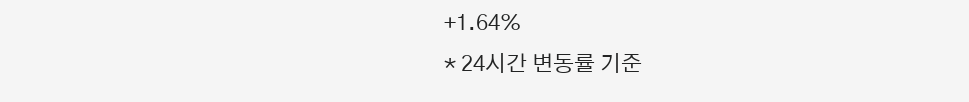+1.64%
* 24시간 변동률 기준